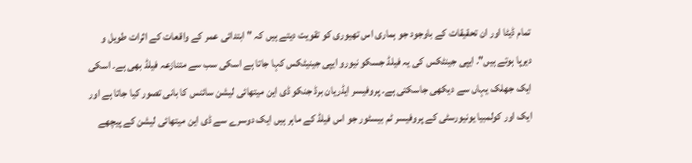تمام ڈیٹا اور ان تحقیقات کے باوجود جو ہماری اس تھیوری کو تقویت دیتے ہیں کہ " ابتدائی عمر کے واقعات کے اثرات طویل و دیرپا ہوتے ہیں". ایپی جینٹکس کی یہ فیلڈ جسکو نیورو ایپی جینیٹکس کہا جاتا ہے اسکی سب سے متنازعہ فیلڈ بھی ہے۔ اسکی ایک جھلک یہاں سے دیکھی جاسکتی ہے۔ پروفیسر ایڈریان برڈ جنکو ڈی این میتھائی لیشن سائنس کا بانی تصور کیا جاتا ہے اور ایک اور کولمبیا یونیورسٹی کے پروفیسر ٹم بیسٹور جو اس فیلڈ کے ماہر ہیں ایک دوسرے سے ڈی این میتھائی لیشن کے پیچھے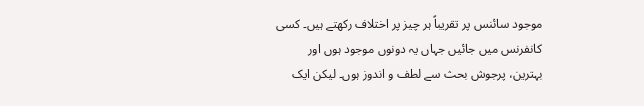موجود سائنس پر تقریباً ہر چیز پر اختلاف رکھتے ہیں۔ کسی کانفرنس میں جائیں جہاں یہ دونوں موجود ہوں اور بہترین، پرجوش بحث سے لطف و اندوز ہوں۔ لیکن ایک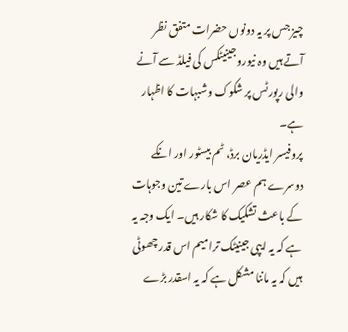چیز جس پر یہ دونوں حضرات متفق نظر آتے ہیں وہ نیوروجینیٹکس کی فیلڈ سے آنے والی رپورٹس پر شکوک وشبہات کا اظہار ہے۔
پروفیسر ایڈریان برڈ، ٹم بیسٹور اور انکے دوسرے ہم عصر اس بارے تین وجوہات کے باعث تشکیک کا شکار ہیں۔ ایک وجہ یہ ہے کہ یہ ایپی جینیٹک ترامیم اس قدر چھوٹی ہیں کہ یہ ماننا مشکل ہے کہ یہ اسقدر بڑے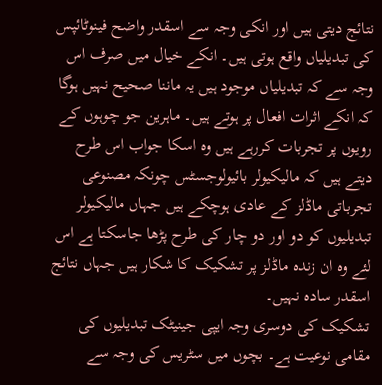نتائج دیتی ہیں اور انکی وجہ سے اسقدر واضح فینوٹائپس کی تبدیلیاں واقع ہوتی ہیں۔ انکے خیال میں صرف اس وجہ سے کہ تبدیلیاں موجود ہیں یہ ماننا صحیح نہیں ہوگا کہ انکے اثرات افعال پر ہوتے ہیں۔ ماہرین جو چوہوں کے رویوں پر تجربات کررہے ہیں وہ اسکا جواب اس طرح دیتے ہیں کہ مالیکیولر بائیولوجسٹس چونکہ مصنوعی تجرباتی ماڈلز کے عادی ہوچکے ہیں جہاں مالیکیولر تبدیلیوں کو دو اور دو چار کی طرح پڑھا جاسکتا ہے اس لئے وہ ان زندہ ماڈلز پر تشکیک کا شکار ہیں جہاں نتائج اسقدر سادہ نہیں۔
تشکیک کی دوسری وجہ ایپی جینیٹک تبدیلیوں کی مقامی نوعیت ہے۔ بچوں میں سٹریس کی وجہ سے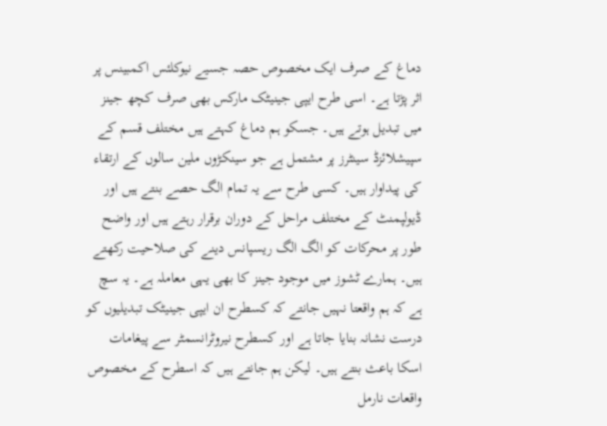دماغ کے صرف ایک مخصوص حصہ جسیے نیوکلئس اکمبینس پر اثر پڑتا ہے۔ اسی طرح ایپی جینیٹک مارکس بھی صرف کچھ جینز میں تبدیل ہوتے ہیں۔ جسکو ہم دماغ کہتے ہیں مختلف قسم کے سپیشلائزڈ سینٹرز پر مشتمل ہے جو سینکڑوں ملین سالوں کے ارتقاء کی پیداوار ہیں۔ کسی طرح سے یہ تمام الگ حصے بنتے ہیں اور ڈیولپمنٹ کے مختلف مراحل کے دوران برقرار رہتے ہیں اور واضح طور پر محرکات کو الگ الگ ریسپانس دینے کی صلاحیت رکھتے ہیں۔ ہمارے ٹشوز میں موجود جینز کا بھی یہی معاملہ ہے۔ یہ سچ ہے کہ ہم واقعتا نہیں جانتے کہ کسطرح ان ایپی جینیٹک تبدیلیوں کو درست نشانہ بنایا جاتا ہے اور کسطرح نیروٹرانسمٹر سے پیغامات اسکا باعث بنتے ہیں۔ لیکن ہم جانتے ہیں کہ اسطرح کے مخصوص واقعات نارمل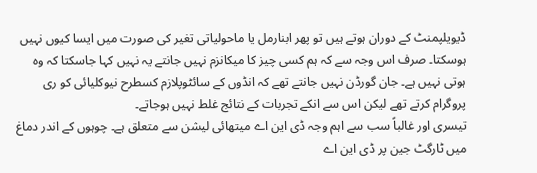ڈیویلپمنٹ کے دوران ہوتے ہیں تو پھر ابنارمل یا ماحولیاتی تغیر کی صورت میں ایسا کیوں نہیں ہوسکتا۔ صرف اس وجہ سے کہ ہم کسی چیز کا میکانزم نہیں جانتے یہ نہیں کہا جاسکتا کہ وہ ہوتی نہیں ہے۔ جان گورڈن نہیں جانتے تھے کہ انڈوں کے سائٹوپلازم کسطرح نیوکلیائی کو ری پروگرام کرتے تھے لیکن اس سے انکے تجربات کے نتائج غلط نہیں ہوجاتے۔
تیسری اور غالباً سب سے اہم وجہ ڈی این اے میتھائی لیشن سے متعلق ہے۔ چوہوں کے اندر دماغ میں ٹارگٹ جین پر ڈی این اے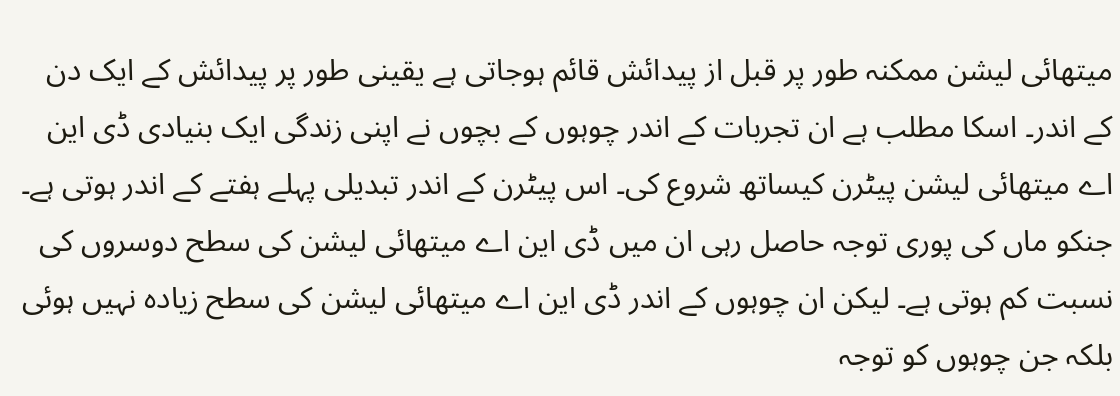میتھائی لیشن ممکنہ طور پر قبل از پیدائش قائم ہوجاتی ہے یقینی طور پر پیدائش کے ایک دن کے اندر۔ اسکا مطلب ہے ان تجربات کے اندر چوہوں کے بچوں نے اپنی زندگی ایک بنیادی ڈی این اے میتھائی لیشن پیٹرن کیساتھ شروع کی۔ اس پیٹرن کے اندر تبدیلی پہلے ہفتے کے اندر ہوتی ہے۔ جنکو ماں کی پوری توجہ حاصل رہی ان میں ڈی این اے میتھائی لیشن کی سطح دوسروں کی نسبت کم ہوتی ہے۔ لیکن ان چوہوں کے اندر ڈی این اے میتھائی لیشن کی سطح زیادہ نہیں ہوئی بلکہ جن چوہوں کو توجہ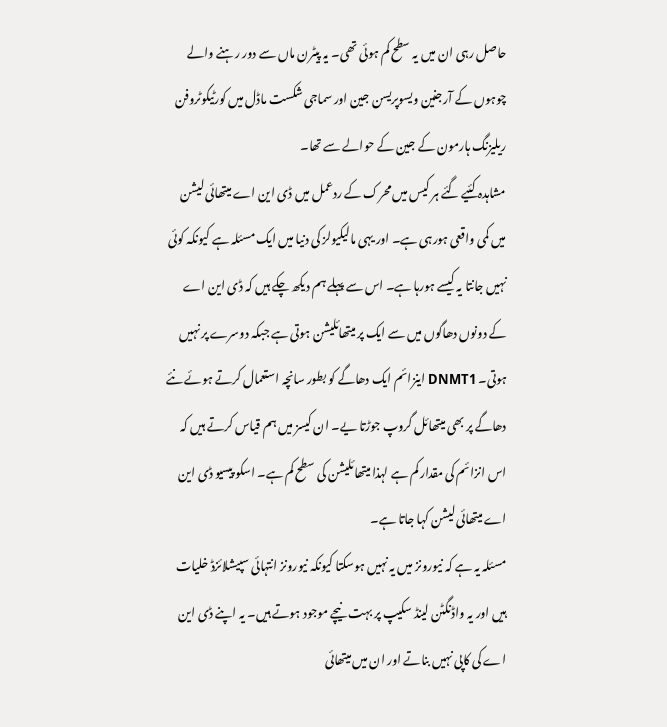حاصل رہی ان میں یہ سطح کم ہوئی تھی۔ یہ پیٹرن ماں سے دور رہنے والے چوہوں کے آرجنین ویسوپریسن جین اور سماجی شکست ماڈل میں کورٹیکوٹروفن ریلیزنگ ہارمون کے جین کے حوالے سے تھا۔
مشاہدہ کئیے گئے ہر کیس میں محرک کے ردعمل میں ڈی این اے میتھائی لیشن میں کمی واقعی ہورہی ہے۔ اور یہی مالیکیولز کی دنیا میں ایک مسئلہ ہے کیونکہ کوئی نہیں جانتا یہ کیسے ہورہا ہے۔ اس سے پہلے ہم دیکھ چکے ہیں کہ ڈی این اے کے دونوں دھاگوں میں سے ایک پر میتھائلیشن ہوتی ہے جبکہ دوسرے پر نہیں ہوتی۔ DNMT1 اینزائم ایک دھاگے کو بطور سانچہ استعمال کرتے ہوئے نئے دھاگے پر بھی میتھائل گروپ جوڑتا یے۔ ان کیسز میں ہم قیاس کرتے ہیں کہ اس انزائم کی مقدار کم ہے لہذا میتھائلیشن کی سطح کم ہے۔ اسکو پیسیو ڈی این اے میتھائی لیشن کہا جاتا ہے۔
مسئلہ یہ ہے کہ نیورونز میں یہ نہیں ہوسکتا کیونکہ نیورونز انتہائی سپیشلائزڈ خلیات ہیں اور یہ واڈنگٹن لینڈ سکیپ پر بہت نیچے موجود ہوتے ہیں۔ یہ اپنے ڈی این اے کی کاپی نہیں بناتے اور ان میں میتھائی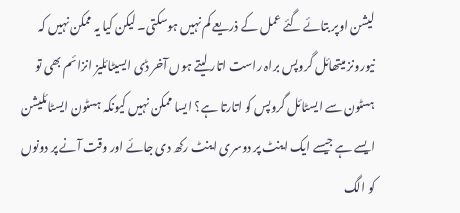لیشن اوپر بتائے گئے عمل کے ذریعے کم نہیں ہوسکتی۔ لیکن کیا یہ ممکن نہیں کہ نیورونز میتھائل گروپس براہ راست اتار لیتے ہوں آخر ڈی ایسیٹائلیز انزائم بھی تو ہسٹون سے ایسٹائل گروپس کو اتارتا ہے؟ ایسا ممکن نہیں کیونکہ ہسٹون ایسٹائلیشن ایسے ہے جیسے ایک اینٹ پر دوسری اینٹ رکھ دی جائے اور وقت آنے پر دونوں کو الگ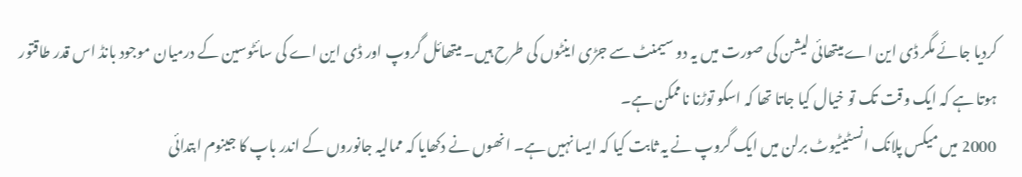کردیا جائے مگر ڈی این اے میتھائی لیشن کی صورت میں یہ دو سیمنٹ سے جڑی اینٹوں کی طرح ہیں۔ میتھائل گروپ اور ڈی این اے کی سائٹوسین کے درمیان موجود بانڈ اس قدر طاقتور ہوتا ہے کہ ایک وقت تک تو خیال کیا جاتا تھا کہ اسکو توڑنا ناممکن ہے۔
2000 میں میکس پلانک انسٹیٹیوٹ برلن میں ایک گروپ نے یہ ثابت کیا کہ ایسا نہیں ہے۔ انھوں نے دکھایا کہ ممالیہ جانوروں کے اندر باپ کا جینوم ابتدائی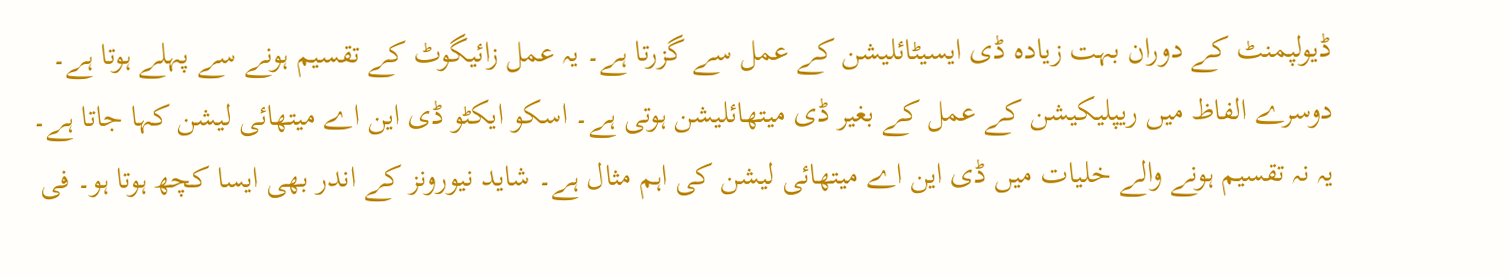ڈیولپمنٹ کے دوران بہت زیادہ ڈی ایسیٹائلیشن کے عمل سے گزرتا ہے۔ یہ عمل زائیگوٹ کے تقسیم ہونے سے پہلے ہوتا ہے۔ دوسرے الفاظ میں ریپلیکیشن کے عمل کے بغیر ڈی میتھائلیشن ہوتی ہے۔ اسکو ایکٹو ڈی این اے میتھائی لیشن کہا جاتا ہے۔ یہ نہ تقسیم ہونے والے خلیات میں ڈی این اے میتھائی لیشن کی اہم مثال ہے۔ شاید نیورونز کے اندر بھی ایسا کچھ ہوتا ہو۔ فی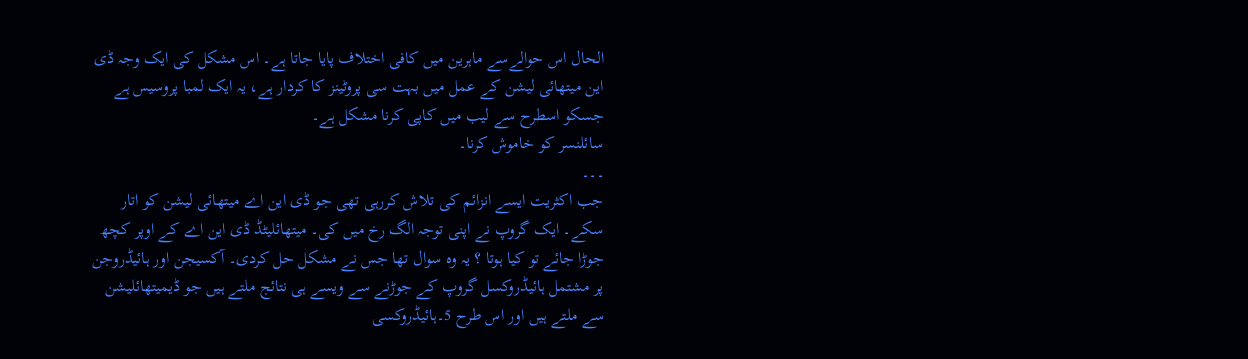الحال اس حوالےسے ماہرین میں کافی اختلاف پایا جاتا ہے۔ اس مشکل کی ایک وجہ ڈی این میتھائی لیشن کے عمل میں بہت سی پروٹینز کا کردار ہے، یہ ایک لمبا پروسیس ہے جسکو اسطرح سے لیب میں کاپی کرنا مشکل ہے۔
سائلنسر کو خاموش کرنا۔
۔۔۔
جب اکثریت ایسے انزائم کی تلاش کررہی تھی جو ڈی این اے میتھائی لیشن کو اتار سکے۔ ایک گروپ نے اپنی توجہ الگ رخ میں کی۔ میتھائلیٹڈ ڈی این اے کے اوپر کچھ جوڑا جائے تو کیا ہوتا ؟ یہ وہ سوال تھا جس نے مشکل حل کردی۔ آکسیجن اور ہائیڈروجن پر مشتمل ہائیڈروکسل گروپ کے جوڑنے سے ویسے ہی نتائج ملتے ہیں جو ڈیمیتھائلیشن سے ملتے ہیں اور اس طرح 5۔ہائیڈروکسی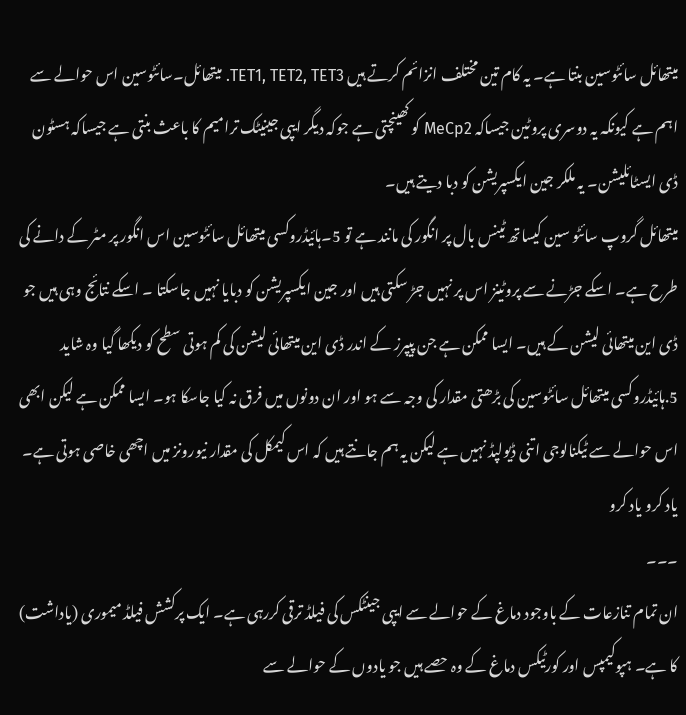میتھائل سائٹوسین بنتا ہے۔ یہ کام تین مختلف انزائم کرتے ہیں TET1, TET2, TET3. میتھائل۔سائٹوسین اس حوالے سے اہم ہے کیونکہ یہ دوسری پروٹین جیساکہ MeCp2 کو کھینچتی ہے جوکہ دیگر ایپی جینیٹک ترامیم کا باعث بنتی ہے جیساکہ ہسٹون ڈی ایسٹائلیشن۔ یہ ملکر جین ایکسپریشن کو دبا دیتے ہیں۔
میتھائل گروپ سائٹو سین کیساتھ ٹینس بال پر انگور کی مانند ہے تو 5۔ہائیڈروکسی میتھائل سائٹوسین اس انگور پر مٹر کے دانے کی طرح ہے۔ اسکے جڑنے سے پروٹینز اس پر نہیں جڑ سکتی ہیں اور جین ایکسپریشن کو دبایا نہیں جاسکتا ۔ اسکے نتائج وہی ہیں جو ڈی این میتھائی لیشن کے ہیں۔ ایسا ممکن ہے جن پیپرز کے اندر ڈی این میتھائی لیشن کی کم ہوتی سطح کو دیکھا گیا وہ شاید 5.ہائیڈروکسی میتھائل سائٹوسین کی بڑھتی مقدار کی وجہ سے ہو اور ان دونوں میں فرق نہ کیا جاسکا ہو۔ ایسا ممکن ہے لیکن ابھی اس حوالے سے ٹیکنالوجی اتنی ڈیولپڈ نہیں ہے لیکن یہ ہم جانتے ہیں کہ اس کیمکل کی مقدار نیورونز میں اچھی خاصی ہوتی ہے۔
یاد کرو یاد کرو
۔۔۔
ان تمام تنازعات کے باوجود دماغ کے حوالے سے ایپی جینٹکس کی فیلڈ ترقی کررہی ہے۔ ایک پرکشش فیلڈ میموری (یاداشت) کا ہے۔ ہپوکیمپس اور کورٹیکس دماغ کے وہ حصے ہیں جو یادوں کے حوالے سے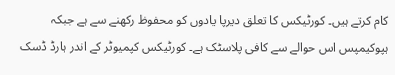کام کرتے ہیں۔ کورٹیکس کا تعلق دیرپا یادوں کو محفوظ رکھنے سے ہے جبکہ ہپوکیمپس اس حوالے سے کافی پلاسٹک ہے۔ کورٹیکس کپمیوٹر کے اندر ہارڈ ڈسک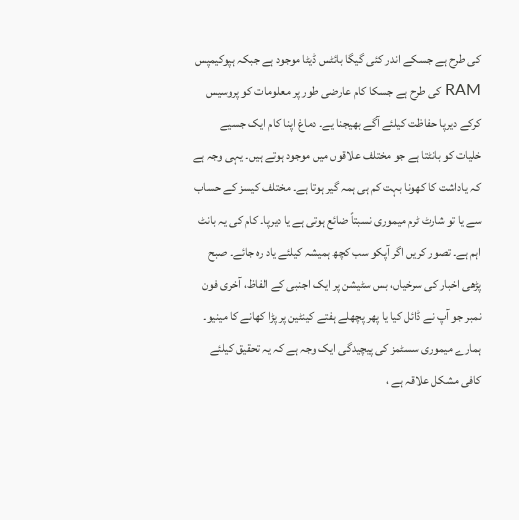کی طرح ہے جسکے اندر کئی گیگا بائٹس ڈیٹا موجود ہے جبکہ ہپوکیمپس RAM کی طرح ہے جسکا کام عارضی طور پر معلومات کو پروسیس کرکے دیرپا حفاظت کیلئے آگے بھیجنا یے۔ دماغ اپنا کام ایک جسیے خلیات کو بانٹتا ہے جو مختلف علاقوں میں موجود ہوتے ہیں۔ یہی وجہ ہے کہ یاداشت کا کھونا بہت کم ہی ہمہ گیر ہوتا ہے۔ مختلف کیسز کے حساب سے یا تو شارٹ ٹرم میموری نسبتاً ضائع ہوتی ہے یا دیرپا۔ کام کی یہ بانٹ اہم ہے۔ تصور کریں اگر آپکو سب کچھ ہمیشہ کیلئے یاد رہ جائے۔ صبح پڑھی اخبار کی سرخیاں، بس سٹیشن پر ایک اجنبی کے الفاظ، آخری فون نمبر جو آپ نے ڈائل کیا یا پھر پچھلے ہفتے کینٹین پر پڑا کھانے کا مینیو۔
ہمارے میموری سسٹمز کی پیچیدگی ایک وجہ ہے کہ یہ تحقیق کیلئے کافی مشکل علاقہ ہے ،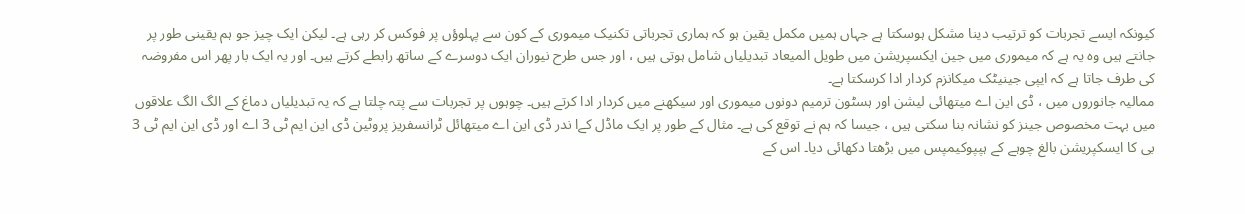کیونکہ ایسے تجربات کو ترتیب دینا مشکل ہوسکتا ہے جہاں ہمیں مکمل یقین ہو کہ ہماری تجرباتی تکنیک میموری کے کون سے پہلوؤں پر فوکس کر رہی ہے۔ لیکن ایک چیز جو ہم یقینی طور پر جانتے ہیں وہ یہ ہے کہ میموری میں جین ایکسپریشن میں طویل المیعاد تبدیلیاں شامل ہوتی ہیں ، اور جس طرح نیوران ایک دوسرے کے ساتھ رابطے کرتے ہیں۔ اور یہ ایک بار پھر اس مفروضہ کی طرف جاتا ہے کہ ایپی جینیٹک میکانزم کردار ادا کرسکتا ہے۔
ممالیہ جانوروں میں ، ڈی این اے میتھائی لیشن اور ہسٹون ترمیم دونوں میموری اور سیکھنے میں کردار ادا کرتے ہیں۔ چوہوں پر تجربات سے پتہ چلتا ہے کہ یہ تبدیلیاں دماغ کے الگ الگ علاقوں میں بہت مخصوص جینز کو نشانہ بنا سکتی ہیں ، جیسا کہ ہم نے توقع کی ہے۔ مثال کے طور پر ایک ماڈل کےا ندر ڈی این اے میتھائل ٹرانسفریز پروٹین ڈی این ایم ٹی 3 اے اور ڈی این ایم ٹی 3 بی کا ایسکپریشن بالغ چوہے کے ہپپوکیمپس میں بڑھتا دکھائی دیا۔ اس کے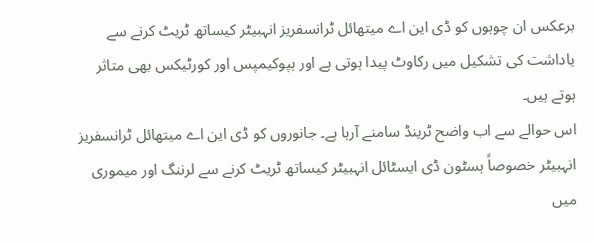برعکس ان چوہوں کو ڈی این اے میتھائل ٹرانسفریز انہبیٹر کیساتھ ٹریٹ کرنے سے یاداشت کی تشکیل میں رکاوٹ پیدا ہوتی ہے اور ہپوکیمپس اور کورٹیکس بھی متاثر ہوتے ہیں۔
اس حوالے سے اب واضح ٹرینڈ سامنے آرہا ہے۔ جانوروں کو ڈی این اے میتھائل ٹرانسفریز انہبیٹر خصوصاً ہسٹون ڈی ایسٹائل انہبیٹر کیساتھ ٹریٹ کرنے سے لرننگ اور میموری میں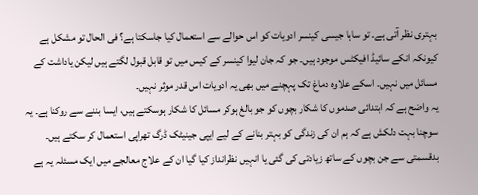بہتری نظر آتی ہے۔ تو ساہا جیسی کینسر ادویات کو اس حوالے سے استعمال کیا جاسکتا ہے؟ فی الحال تو مشکل ہے کیونکہ انکے سائیڈ افیکٹس موجود ہیں۔ جو کہ جان لیوا کینسر کے کیس میں تو قابل قبول لگتے ہیں لیکن یاداشت کے مسائل میں نہیں۔ اسکے علاوہ دماغ تک پہچنے میں بھی یہ ادویات اس قدر موثر نہیں۔
یہ واضح ہے کہ ابتدائی صدموں کا شکار بچوں کو جو بالغ ہوکر مسائل کا شکار ہوسکتے ہیں، ایسا بننے سے روکنا ہے۔ یہ سوچنا بہت دلکش ہے کہ ہم ان کی زندگی کو بہتر بنانے کے لیے ایپی جینیٹک ڈرگ تھراپی استعمال کر سکتے ہیں۔ بدقسمتی سے جن بچوں کے ساتھ زیادتی کی گئی یا انہیں نظرانداز کیا گیا ان کے علاج معالجے میں ایک مسئلہ یہ ہے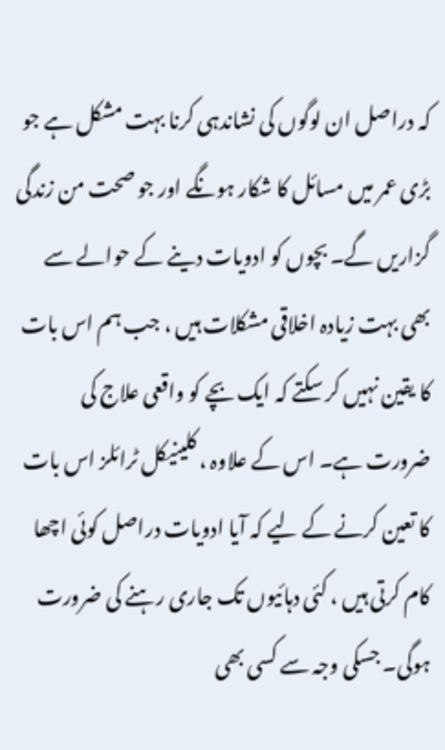کہ دراصل ان لوگوں کی نشاندہی کرنا بہت مشکل ہے جو بڑی عمر میں مسائل کا شکار ہونگے اور جو صحت من زندگی گزاریں گے۔ بچوں کو ادویات دینے کے حوالے سے بھی بہت زیادہ اخلاقی مشکلات ہیں ، جب ہم اس بات کا یقین نہیں کر سکتے کہ ایک بچے کو واقعی علاج کی ضرورت ہے۔ اس کے علاوہ ، کلینیکل ٹرائلز اس بات کا تعین کرنے کے لیے کہ آیا ادویات دراصل کوئی اچھا کام کرتی ہیں ، کئی دہائیوں تک جاری رہنے کی ضرورت ہوگی۔ جسکی وجہ سے کسی بھی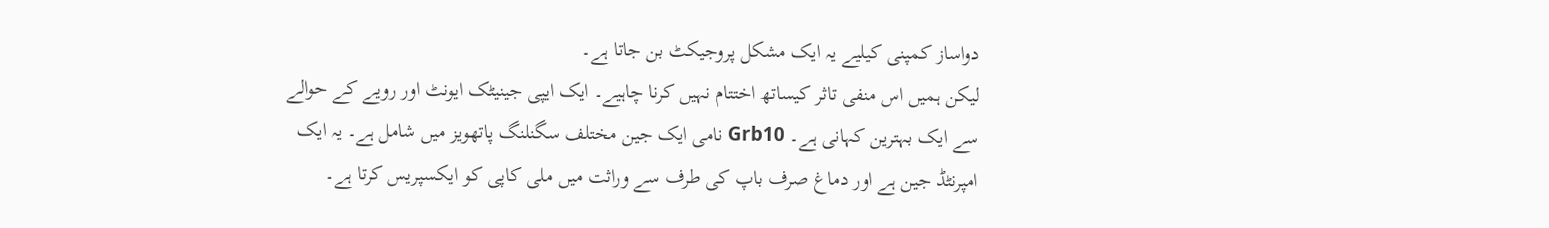دواساز کمپنی کیلیے یہ ایک مشکل پروجیکٹ بن جاتا ہے۔
لیکن ہمیں اس منفی تاثر کیساتھ اختتام نہیں کرنا چاہیے۔ ایک ایپی جینیٹک ایونٹ اور رویے کے حوالے سے ایک بہترین کہانی ہے۔ Grb10 نامی ایک جین مختلف سگنلنگ پاتھویز میں شامل ہے۔ یہ ایک امپرنٹڈ جین ہے اور دماغ صرف باپ کی طرف سے وراثت میں ملی کاپی کو ایکسپریس کرتا ہے۔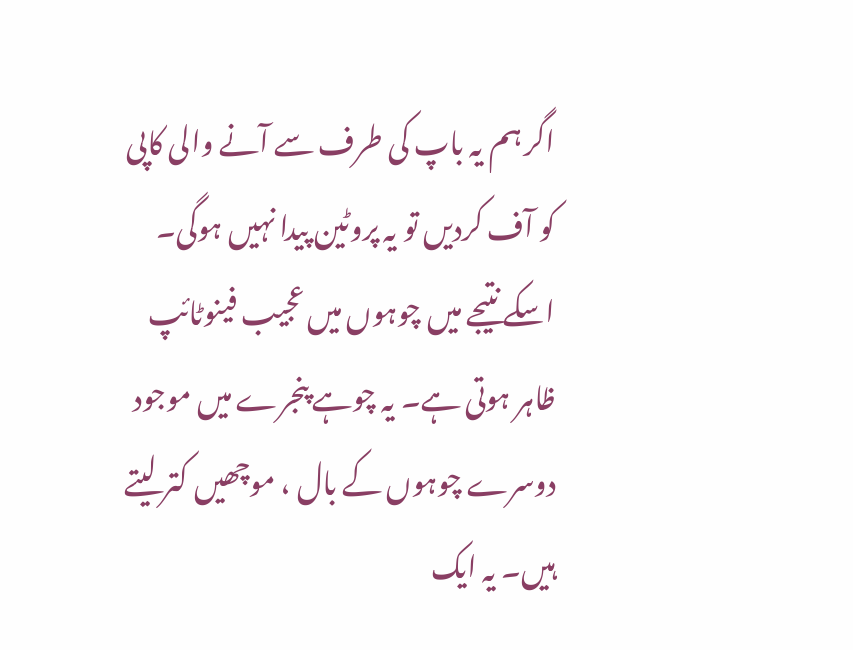اگر ہم یہ باپ کی طرف سے آنے والی کاپی کو آف کردیں تو یہ پروٹین پیدا نہیں ہوگی۔ اسکے نتیجے میں چوہوں میں عجیب فینوٹائپ ظاہر ہوتی ہے۔ یہ چوہے پنجرے میں موجود دوسرے چوہوں کے بال ، موچھیں کتر لیتے ہیں۔ یہ ایک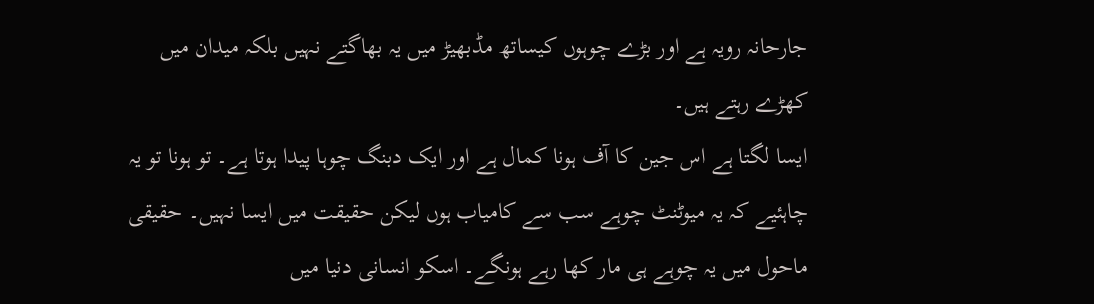جارحانہ رویہ ہے اور بڑے چوہوں کیساتھ مڈبھیڑ میں یہ بھاگتے نہیں بلکہ میدان میں کھڑے رہتے ہیں۔
ایسا لگتا ہے اس جین کا آف ہونا کمال ہے اور ایک دبنگ چوہا پیدا ہوتا ہے۔ تو ہونا تو یہ چاہئیے کہ یہ میوٹنٹ چوہے سب سے کامیاب ہوں لیکن حقیقت میں ایسا نہیں۔ حقیقی ماحول میں یہ چوہے ہی مار کھا رہے ہونگے۔ اسکو انسانی دنیا میں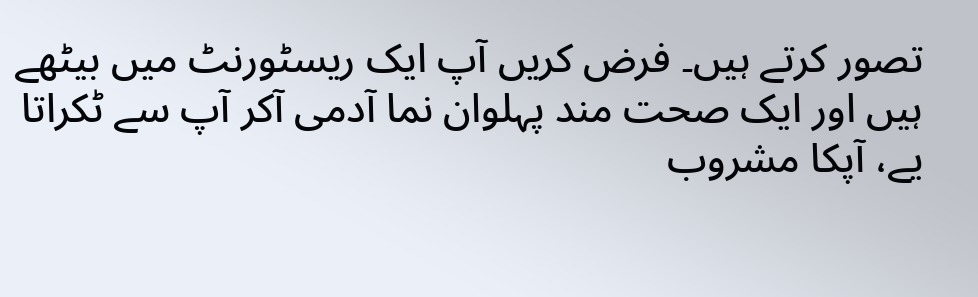تصور کرتے ہیں۔ فرض کریں آپ ایک ریسٹورنٹ میں بیٹھے ہیں اور ایک صحت مند پہلوان نما آدمی آکر آپ سے ٹکراتا یے، آپکا مشروب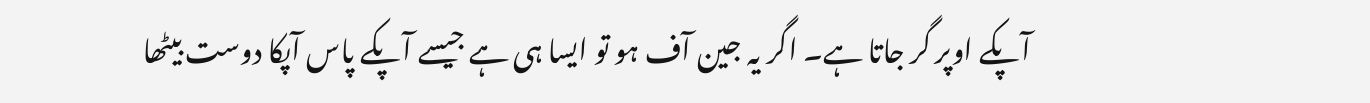آپکے اوپر گر جاتا ہے۔ اگر یہ جین آف ہو تو ایسا ہی ہے جیسے آپکے پاس آپکا دوست بیٹھا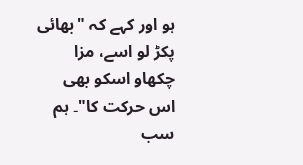ہو اور کہے کہ "بھائی پکڑ لو اسے، مزا چکھاو اسکو بھی اس حرکت کا"۔ ہم سب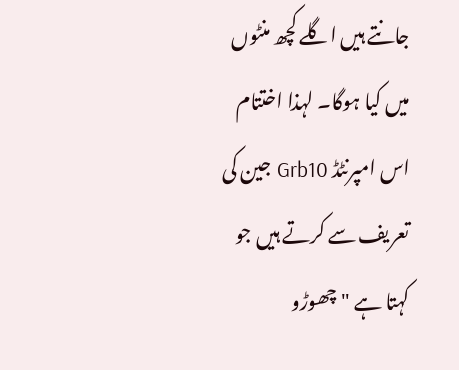جانتے ہیں اگلے کچھ منٹوں میں کیا ہوگا۔ لہذا اختتام اس امپرنٹڈ Grb10 جین کی تعریف سے کرتے ہیں جو کہتا ہے " چھوڑو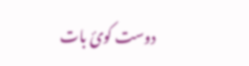دوست کوئ بات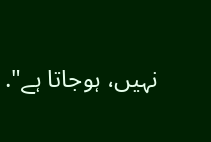نہیں، ہوجاتا ہے".